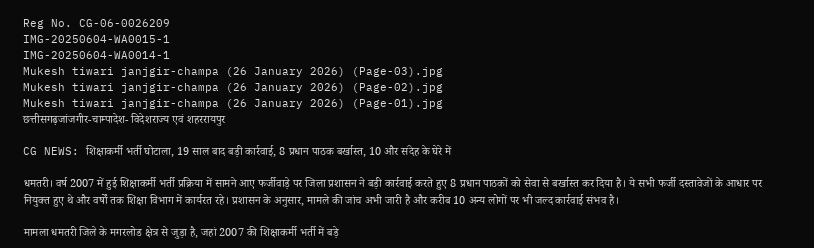Reg No. CG-06-0026209
IMG-20250604-WA0015-1
IMG-20250604-WA0014-1
Mukesh tiwari janjgir-champa (26 January 2026) (Page-03).jpg
Mukesh tiwari janjgir-champa (26 January 2026) (Page-02).jpg
Mukesh tiwari janjgir-champa (26 January 2026) (Page-01).jpg
छत्तीसगढ़जांजगीर-चाम्पादेश- विदेशराज्य एवं शहररायपुर

CG NEWS: शिक्षाकर्मी भर्ती घोटाला, 19 साल बाद बड़ी कार्रवाई, 8 प्रधान पाठक बर्खास्त, 10 और संदेह के घेरे में

धमतरी। वर्ष 2007 में हुई शिक्षाकर्मी भर्ती प्रक्रिया में सामने आए फर्जीवाड़े पर जिला प्रशासन ने बड़ी कार्रवाई करते हुए 8 प्रधान पाठकों को सेवा से बर्खास्त कर दिया है। ये सभी फर्जी दस्तावेजों के आधार पर नियुक्त हुए थे और वर्षों तक शिक्षा विभाग में कार्यरत रहे। प्रशासन के अनुसार, मामले की जांच अभी जारी है और करीब 10 अन्य लोगों पर भी जल्द कार्रवाई संभव है।

मामला धमतरी जिले के मगरलोड क्षेत्र से जुड़ा है, जहां 2007 की शिक्षाकर्मी भर्ती में बड़े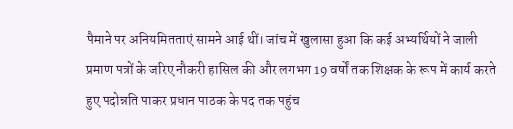पैमाने पर अनियमितताएं सामने आई थीं। जांच में खुलासा हुआ कि कई अभ्यर्थियों ने जाली प्रमाण पत्रों के जरिए नौकरी हासिल की और लगभग 19 वर्षों तक शिक्षक के रूप में कार्य करते हुए पदोन्नति पाकर प्रधान पाठक के पद तक पहुंच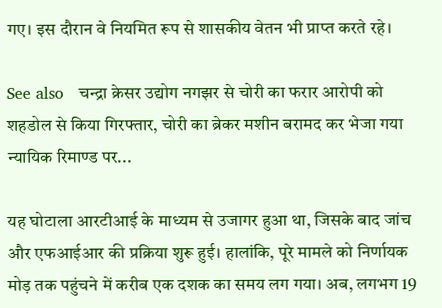गए। इस दौरान वे नियमित रूप से शासकीय वेतन भी प्राप्त करते रहे।

See also   चन्द्रा क्रेसर उद्योग नगझर से चोरी का फरार आरोपी को शहडोल से किया गिरफ्तार, चोरी का ब्रेकर मशीन बरामद कर भेजा गया न्यायिक रिमाण्ड पर...

यह घोटाला आरटीआई के माध्यम से उजागर हुआ था, जिसके बाद जांच और एफआईआर की प्रक्रिया शुरू हुई। हालांकि, पूरे मामले को निर्णायक मोड़ तक पहुंचने में करीब एक दशक का समय लग गया। अब, लगभग 19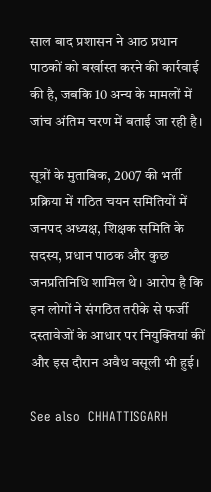साल बाद प्रशासन ने आठ प्रधान पाठकों को बर्खास्त करने की कार्रवाई की है, जबकि 10 अन्य के मामलों में जांच अंतिम चरण में बताई जा रही है।

सूत्रों के मुताबिक, 2007 की भर्ती प्रक्रिया में गठित चयन समितियों में जनपद अध्यक्ष, शिक्षक समिति के सदस्य, प्रधान पाठक और कुछ जनप्रतिनिधि शामिल थे। आरोप है कि इन लोगों ने संगठित तरीके से फर्जी दस्तावेजों के आधार पर नियुक्तियां कीं और इस दौरान अवैध वसूली भी हुई।

See also  CHHATTISGARH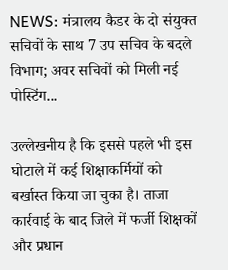NEWS: मंत्रालय कैडर के दो संयुक्त सचिवों के साथ 7 उप सचिव के बदले विभाग; अवर सचिवों को मिली नई पोस्टिंग...

उल्लेखनीय है कि इससे पहले भी इस घोटाले में कई शिक्षाकर्मियों को बर्खास्त किया जा चुका है। ताजा कार्रवाई के बाद जिले में फर्जी शिक्षकों और प्रधान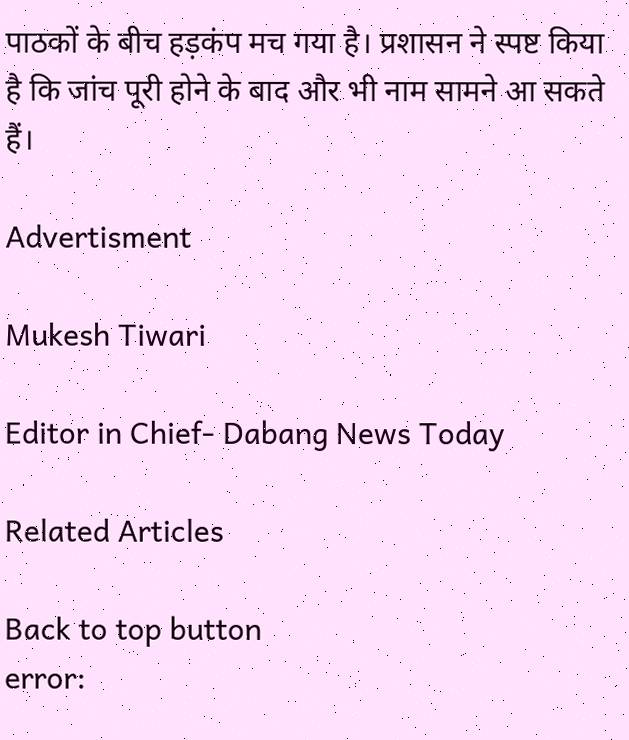पाठकों के बीच हड़कंप मच गया है। प्रशासन ने स्पष्ट किया है कि जांच पूरी होने के बाद और भी नाम सामने आ सकते हैं।

Advertisment

Mukesh Tiwari

Editor in Chief- Dabang News Today

Related Articles

Back to top button
error: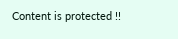Content is protected !!